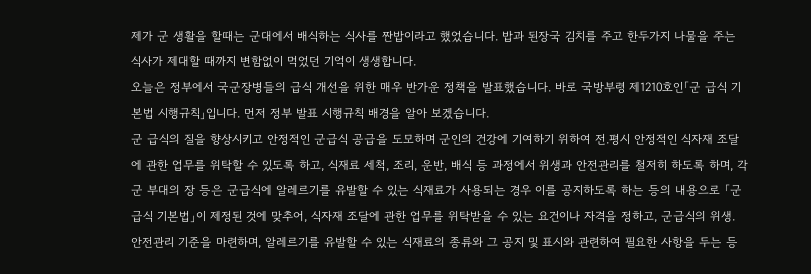제가 군 생활을 할때는 군대에서 배식하는 식사를 짠밥이라고 했었습니다. 밥과 된장국 김치를 주고 한두가지 나물을 주는 식사가 제대할 때까지 변함없이 먹었던 기억이 생생합니다.
오늘은 정부에서 국군장병들의 급식 개선을 위한 매우 반가운 정책을 발표했습니다. 바로 국방부령 제1210호인「군 급식 기본법 시행규칙」입니다. 먼저 정부 발표 시행규칙 배경을 알아 보겠습니다.
군 급식의 질을 향상시키고 안정적인 군급식 공급을 도모하며 군인의 건강에 기여하기 위하여 전.평시 안정적인 식자재 조달에 관한 업무를 위탁할 수 있도록 하고, 식재료 세척, 조리, 운반, 배식 등 과정에서 위생과 안전관리를 철저히 하도록 하며, 각군 부대의 장 등은 군급식에 알레르기를 유발할 수 있는 식재료가 사용되는 경우 이를 공지하도록 하는 등의 내용으로 「군급식 기본법」이 제정된 것에 맞추어, 식자재 조달에 관한 업무를 위탁받을 수 있는 요건이나 자격을 정하고, 군급식의 위생. 안전관리 기준을 마련하며, 알레르기를 유발할 수 있는 식재료의 종류와 그 공지 및 표시와 관련하여 필요한 사항을 두는 등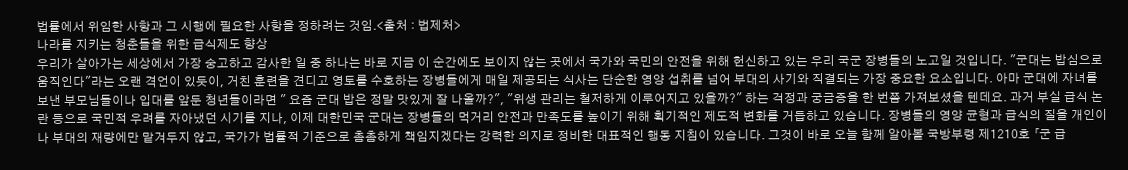법률에서 위임한 사항과 그 시행에 필요한 사항을 정하려는 것임.<출처 : 법제처>
나라를 지키는 청춘들을 위한 급식제도 향상
우리가 살아가는 세상에서 가장 숭고하고 감사한 일 중 하나는 바로 지금 이 순간에도 보이지 않는 곳에서 국가와 국민의 안전을 위해 헌신하고 있는 우리 국군 장병들의 노고일 것입니다. "군대는 밥심으로 움직인다"라는 오랜 격언이 있듯이, 거친 훈련을 견디고 영토를 수호하는 장병들에게 매일 제공되는 식사는 단순한 영양 섭취를 넘어 부대의 사기와 직결되는 가장 중요한 요소입니다. 아마 군대에 자녀를 보낸 부모님들이나 입대를 앞둔 청년들이라면 " 요즘 군대 밥은 정말 맛있게 잘 나올까?", "위생 관리는 철저하게 이루어지고 있을까?" 하는 걱정과 궁금증을 한 번쯤 가져보셨을 텐데요. 과거 부실 급식 논란 등으로 국민적 우려를 자아냈던 시기를 지나, 이제 대한민국 군대는 장병들의 먹거리 안전과 만족도를 높이기 위해 획기적인 제도적 변화를 거듭하고 있습니다. 장병들의 영양 균형과 급식의 질을 개인이나 부대의 재량에만 맡겨두지 않고, 국가가 법률적 기준으로 촘촘하게 책임지겠다는 강력한 의지로 정비한 대표적인 행동 지침이 있습니다. 그것이 바로 오늘 함께 알아볼 국방부령 제1210호 「군 급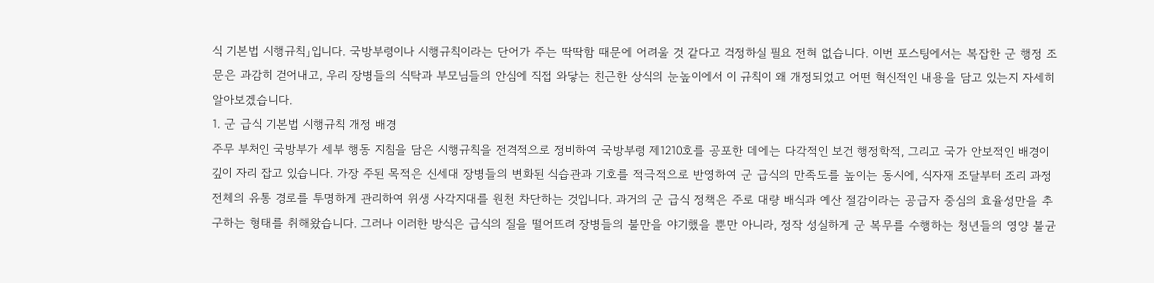식 기본법 시행규칙」입니다. 국방부령이나 시행규칙이라는 단어가 주는 딱딱함 때문에 어려울 것 같다고 걱정하실 필요 전혀 없습니다. 이번 포스팅에서는 복잡한 군 행정 조문은 과감히 걷어내고, 우리 장병들의 식탁과 부모님들의 안심에 직접 와닿는 친근한 상식의 눈높이에서 이 규칙이 왜 개정되었고 어떤 혁신적인 내용을 담고 있는지 자세히 알아보겠습니다.
1. 군 급식 기본법 시행규칙 개정 배경
주무 부처인 국방부가 세부 행동 지침을 담은 시행규칙을 전격적으로 정비하여 국방부령 제1210호를 공포한 데에는 다각적인 보건 행정학적, 그리고 국가 안보적인 배경이 깊이 자리 잡고 있습니다. 가장 주된 목적은 신세대 장병들의 변화된 식습관과 기호를 적극적으로 반영하여 군 급식의 만족도를 높이는 동시에, 식자재 조달부터 조리 과정 전체의 유통 경로를 투명하게 관리하여 위생 사각지대를 원천 차단하는 것입니다. 과거의 군 급식 정책은 주로 대량 배식과 예산 절감이라는 공급자 중심의 효율성만을 추구하는 형태를 취해왔습니다. 그러나 이러한 방식은 급식의 질을 떨어뜨려 장병들의 불만을 야기했을 뿐만 아니라, 정작 성실하게 군 복무를 수행하는 청년들의 영양 불균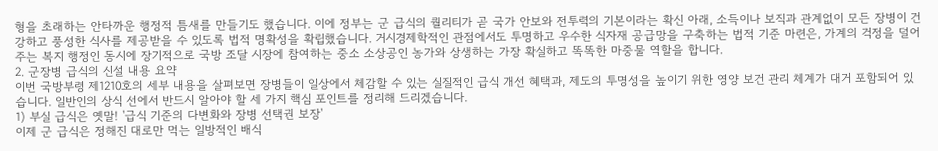형을 초래하는 안타까운 행정적 틈새를 만들기도 했습니다. 이에 정부는 군 급식의 퀄리티가 곧 국가 안보와 전투력의 기본이라는 확신 아래, 소득이나 보직과 관계없이 모든 장병이 건강하고 풍성한 식사를 제공받을 수 있도록 법적 명확성을 확립했습니다. 거시경제학적인 관점에서도 투명하고 우수한 식자재 공급망을 구축하는 법적 기준 마련은, 가계의 걱정을 덜어주는 복지 행정인 동시에 장기적으로 국방 조달 시장에 참여하는 중소 소상공인 농가와 상생하는 가장 확실하고 똑똑한 마중물 역할을 합니다.
2. 군장병 급식의 신설 내용 요약
이번 국방부령 제1210호의 세부 내용을 살펴보면 장병들이 일상에서 체감할 수 있는 실질적인 급식 개선 혜택과, 제도의 투명성을 높이기 위한 영양 보건 관리 체계가 대거 포함되어 있습니다. 일반인의 상식 선에서 반드시 알아야 할 세 가지 핵심 포인트를 정리해 드리겠습니다.
1) 부실 급식은 옛말! '급식 기준의 다변화와 장병 선택권 보장'
이제 군 급식은 정해진 대로만 먹는 일방적인 배식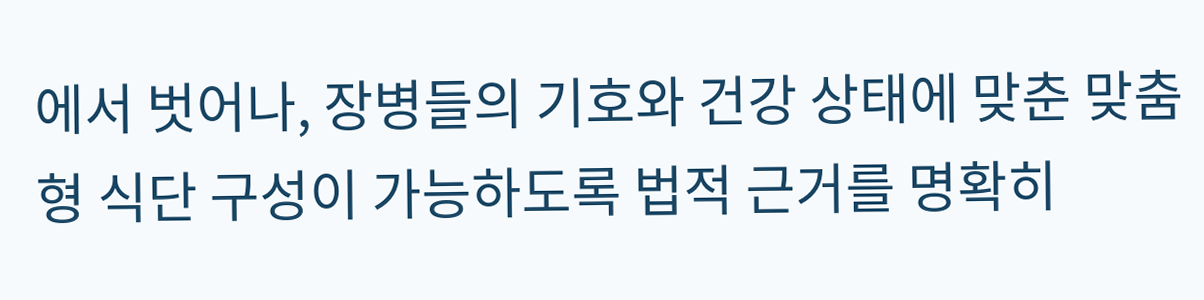에서 벗어나, 장병들의 기호와 건강 상태에 맞춘 맞춤형 식단 구성이 가능하도록 법적 근거를 명확히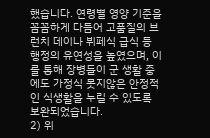했습니다. 연령별 영양 기준을 꼼꼼하게 다듬어 고품질의 브런치 데이나 뷔페식 급식 등 행정의 유연성을 높였으며, 이를 통해 장병들이 군 생활 중에도 가정식 못지않은 안정적인 식생활을 누릴 수 있도록 보완되었습니다.
2) 위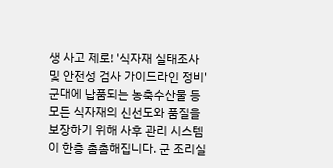생 사고 제로! '식자재 실태조사 및 안전성 검사 가이드라인 정비'
군대에 납품되는 농축수산물 등 모든 식자재의 신선도와 품질을 보장하기 위해 사후 관리 시스템이 한층 촘촘해집니다. 군 조리실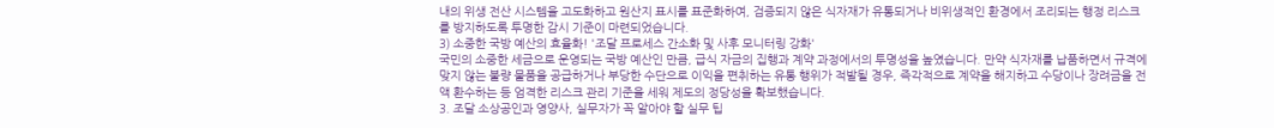내의 위생 전산 시스템을 고도화하고 원산지 표시를 표준화하여, 검증되지 않은 식자재가 유통되거나 비위생적인 환경에서 조리되는 행정 리스크를 방지하도록 투명한 감시 기준이 마련되었습니다.
3) 소중한 국방 예산의 효율화! '조달 프로세스 간소화 및 사후 모니터링 강화'
국민의 소중한 세금으로 운영되는 국방 예산인 만큼, 급식 자금의 집행과 계약 과정에서의 투명성을 높였습니다. 만약 식자재를 납품하면서 규격에 맞지 않는 불량 물품을 공급하거나 부당한 수단으로 이익을 편취하는 유통 행위가 적발될 경우, 즉각적으로 계약을 해지하고 수당이나 장려금을 전액 환수하는 등 엄격한 리스크 관리 기준을 세워 제도의 정당성을 확보했습니다.
3. 조달 소상공인과 영양사, 실무자가 꼭 알아야 할 실무 팁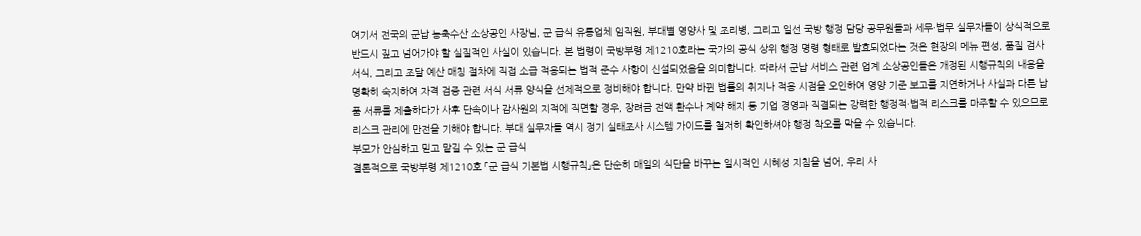여기서 전국의 군납 농축수산 소상공인 사장님, 군 급식 유통업체 임직원, 부대별 영양사 및 조리병, 그리고 일선 국방 행정 담당 공무원들과 세무·법무 실무자들이 상식적으로 반드시 짚고 넘어가야 할 실질적인 사실이 있습니다. 본 법령이 국방부령 제1210호라는 국가의 공식 상위 행정 명령 형태로 발효되었다는 것은 현장의 메뉴 편성, 품질 검사 서식, 그리고 조달 예산 매칭 절차에 직접 소급 적용되는 법적 준수 사항이 신설되었음을 의미합니다. 따라서 군납 서비스 관련 업계 소상공인들은 개정된 시행규칙의 내용을 명확히 숙지하여 자격 검증 관련 서식 서류 양식을 선제적으로 정비해야 합니다. 만약 바뀐 법률의 취지나 적용 시점을 오인하여 영양 기준 보고를 지연하거나 사실과 다른 납품 서류를 제출하다가 사후 단속이나 감사원의 지적에 직면할 경우, 장려금 전액 환수나 계약 해지 등 기업 경영과 직결되는 강력한 행정적·법적 리스크를 마주할 수 있으므로 리스크 관리에 만전을 기해야 합니다. 부대 실무자들 역시 정기 실태조사 시스템 가이드를 철저히 확인하셔야 행정 착오를 막을 수 있습니다.
부모가 안심하고 믿고 맡길 수 있는 군 급식
결론적으로 국방부령 제1210호 「군 급식 기본법 시행규칙」은 단순히 매일의 식단을 바꾸는 일시적인 시혜성 지침을 넘어, 우리 사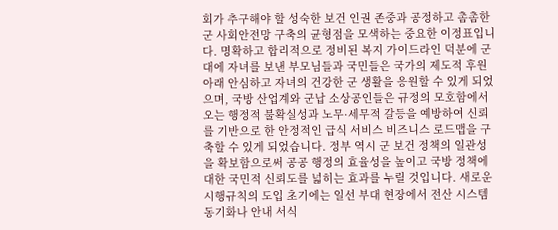회가 추구해야 할 성숙한 보건 인권 존중과 공정하고 촘촘한 군 사회안전망 구축의 균형점을 모색하는 중요한 이정표입니다. 명확하고 합리적으로 정비된 복지 가이드라인 덕분에 군대에 자녀를 보낸 부모님들과 국민들은 국가의 제도적 후원 아래 안심하고 자녀의 건강한 군 생활을 응원할 수 있게 되었으며, 국방 산업계와 군납 소상공인들은 규정의 모호함에서 오는 행정적 불확실성과 노무·세무적 갈등을 예방하여 신뢰를 기반으로 한 안정적인 급식 서비스 비즈니스 로드맵을 구축할 수 있게 되었습니다. 정부 역시 군 보건 정책의 일관성을 확보함으로써 공공 행정의 효율성을 높이고 국방 정책에 대한 국민적 신뢰도를 넓히는 효과를 누릴 것입니다. 새로운 시행규칙의 도입 초기에는 일선 부대 현장에서 전산 시스템 동기화나 안내 서식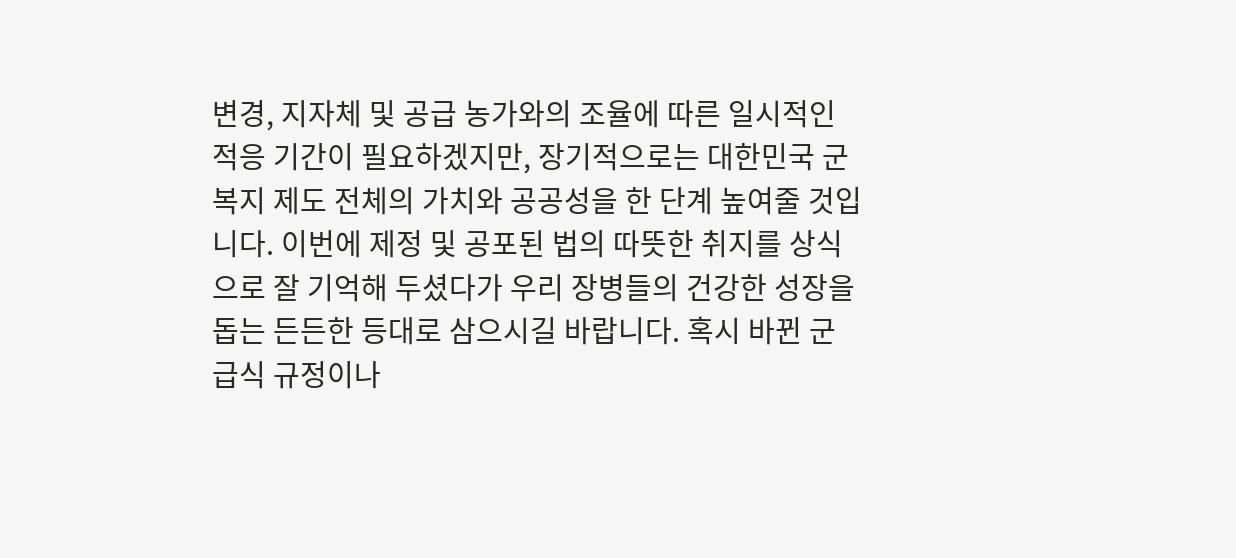변경, 지자체 및 공급 농가와의 조율에 따른 일시적인 적응 기간이 필요하겠지만, 장기적으로는 대한민국 군 복지 제도 전체의 가치와 공공성을 한 단계 높여줄 것입니다. 이번에 제정 및 공포된 법의 따뜻한 취지를 상식으로 잘 기억해 두셨다가 우리 장병들의 건강한 성장을 돕는 든든한 등대로 삼으시길 바랍니다. 혹시 바뀐 군 급식 규정이나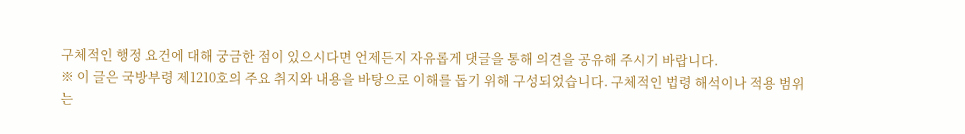구체적인 행정 요건에 대해 궁금한 점이 있으시다면 언제든지 자유롭게 댓글을 통해 의견을 공유해 주시기 바랍니다.
※ 이 글은 국방부령 제1210호의 주요 취지와 내용을 바탕으로 이해를 돕기 위해 구성되었습니다. 구체적인 법령 해석이나 적용 범위는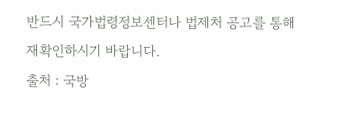반드시 국가법령정보센터나 법제처 공고를 통해 재확인하시기 바랍니다.
출처 : 국방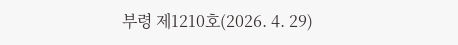부령 제1210호(2026. 4. 29)